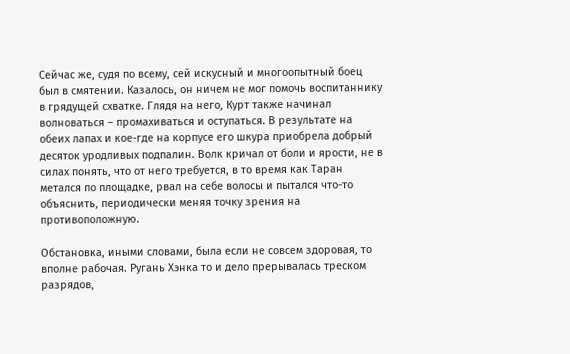Сейчас же, судя по всему, сей искусный и многоопытный боец был в смятении. Казалось, он ничем не мог помочь воспитаннику в грядущей схватке. Глядя на него, Курт также начинал волноваться – промахиваться и оступаться. В результате на обеих лапах и кое-где на корпусе его шкура приобрела добрый десяток уродливых подпалин. Волк кричал от боли и ярости, не в силах понять, что от него требуется, в то время как Таран метался по площадке, рвал на себе волосы и пытался что-то объяснить, периодически меняя точку зрения на противоположную.

Обстановка, иными словами, была если не совсем здоровая, то вполне рабочая. Ругань Хэнка то и дело прерывалась треском разрядов,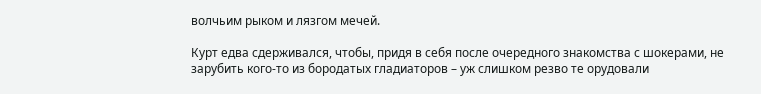волчьим рыком и лязгом мечей.

Курт едва сдерживался, чтобы, придя в себя после очередного знакомства с шокерами, не зарубить кого-то из бородатых гладиаторов – уж слишком резво те орудовали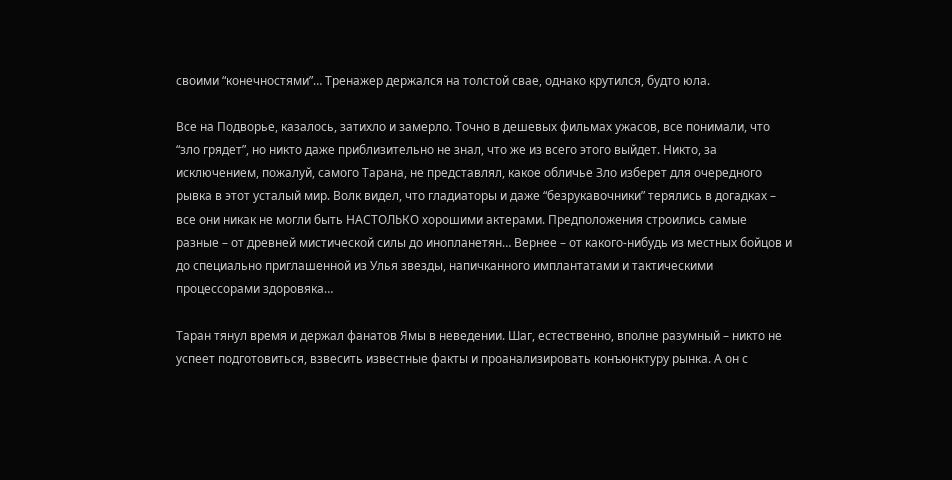своими “конечностями”… Тренажер держался на толстой свае, однако крутился, будто юла.

Все на Подворье, казалось, затихло и замерло. Точно в дешевых фильмах ужасов, все понимали, что “зло грядет”, но никто даже приблизительно не знал, что же из всего этого выйдет. Никто, за исключением, пожалуй, самого Тарана, не представлял, какое обличье Зло изберет для очередного рывка в этот усталый мир. Волк видел, что гладиаторы и даже “безрукавочники” терялись в догадках – все они никак не могли быть НАСТОЛЬКО хорошими актерами. Предположения строились самые разные – от древней мистической силы до инопланетян… Вернее – от какого-нибудь из местных бойцов и до специально приглашенной из Улья звезды, напичканного имплантатами и тактическими процессорами здоровяка…

Таран тянул время и держал фанатов Ямы в неведении. Шаг, естественно, вполне разумный – никто не успеет подготовиться, взвесить известные факты и проанализировать конъюнктуру рынка. А он с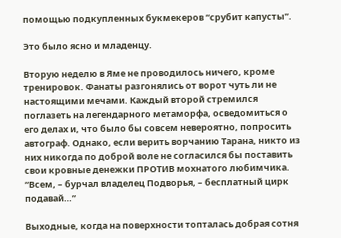помощью подкупленных букмекеров “срубит капусты”.

Это было ясно и младенцу.

Вторую неделю в Яме не проводилось ничего, кроме тренировок. Фанаты разгонялись от ворот чуть ли не настоящими мечами. Каждый второй стремился поглазеть на легендарного метаморфа, осведомиться о его делах и, что было бы совсем невероятно, попросить автограф. Однако, если верить ворчанию Тарана, никто из них никогда по доброй воле не согласился бы поставить свои кровные денежки ПРОТИВ мохнатого любимчика. “Всем, – бурчал владелец Подворья, – бесплатный цирк подавай…”

Выходные, когда на поверхности топталась добрая сотня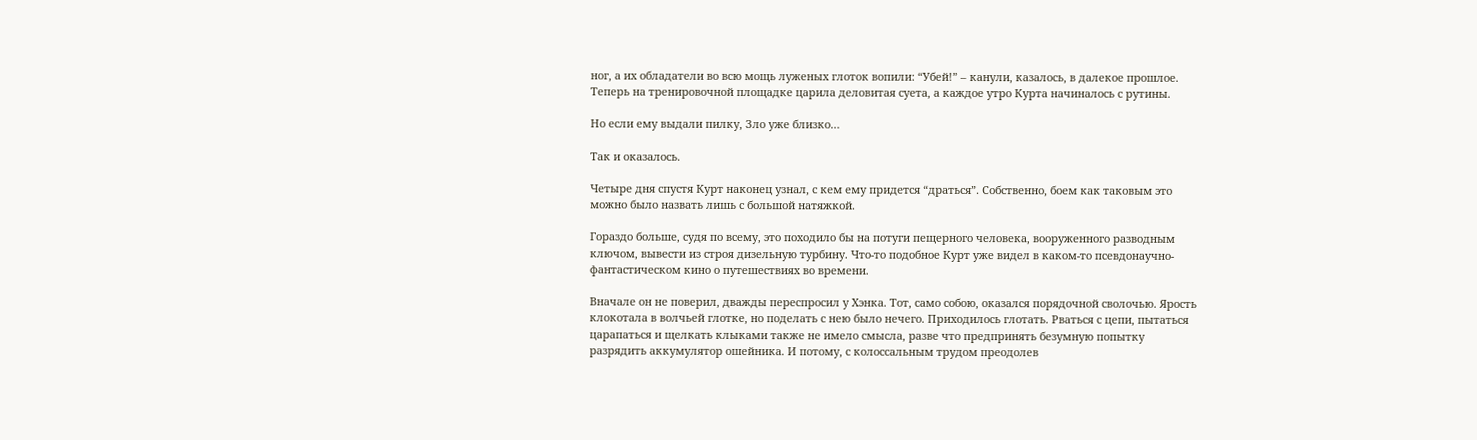ног, а их обладатели во всю мощь луженых глоток вопили: “Убей!” – канули, казалось, в далекое прошлое. Теперь на тренировочной площадке царила деловитая суета, а каждое утро Курта начиналось с рутины.

Но если ему выдали пилку, Зло уже близко…

Так и оказалось.

Четыре дня спустя Курт наконец узнал, с кем ему придется “драться”. Собственно, боем как таковым это можно было назвать лишь с большой натяжкой.

Гораздо больше, судя по всему, это походило бы на потуги пещерного человека, вооруженного разводным ключом, вывести из строя дизельную турбину. Что-то подобное Курт уже видел в каком-то псевдонаучно-фантастическом кино о путешествиях во времени.

Вначале он не поверил, дважды переспросил у Хэнка. Тот, само собою, оказался порядочной сволочью. Ярость клокотала в волчьей глотке, но поделать с нею было нечего. Приходилось глотать. Рваться с цепи, пытаться царапаться и щелкать клыками также не имело смысла, разве что предпринять безумную попытку разрядить аккумулятор ошейника. И потому, с колоссальным трудом преодолев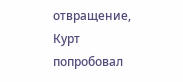отвращение, Курт попробовал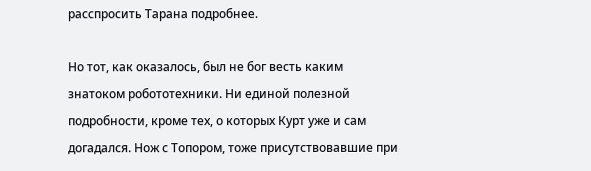расспросить Тарана подробнее.

Но тот, как оказалось, был не бог весть каким знатоком робототехники. Ни единой полезной подробности, кроме тех, о которых Курт уже и сам догадался. Нож с Топором, тоже присутствовавшие при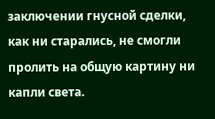заключении гнусной сделки, как ни старались, не смогли пролить на общую картину ни капли света.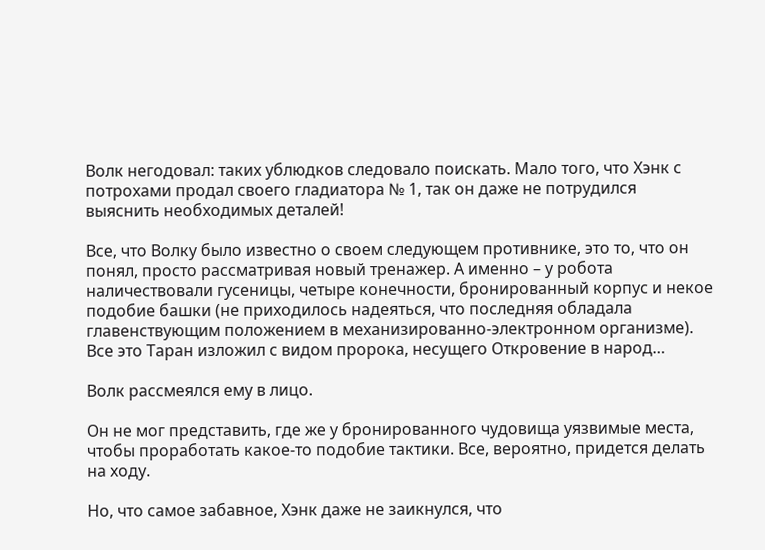Волк негодовал: таких ублюдков следовало поискать. Мало того, что Хэнк с потрохами продал своего гладиатора № 1, так он даже не потрудился выяснить необходимых деталей!

Все, что Волку было известно о своем следующем противнике, это то, что он понял, просто рассматривая новый тренажер. А именно – у робота наличествовали гусеницы, четыре конечности, бронированный корпус и некое подобие башки (не приходилось надеяться, что последняя обладала главенствующим положением в механизированно-электронном организме). Все это Таран изложил с видом пророка, несущего Откровение в народ…

Волк рассмеялся ему в лицо.

Он не мог представить, где же у бронированного чудовища уязвимые места, чтобы проработать какое-то подобие тактики. Все, вероятно, придется делать на ходу.

Но, что самое забавное, Хэнк даже не заикнулся, что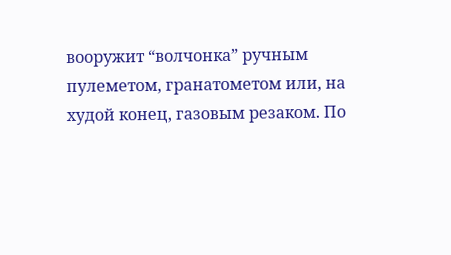вооружит “волчонка” ручным пулеметом, гранатометом или, на худой конец, газовым резаком. По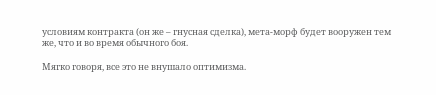условиям контракта (он же – гнусная сделка), мета-морф будет вооружен тем же, что и во время обычного боя.

Мягко говоря, все это не внушало оптимизма.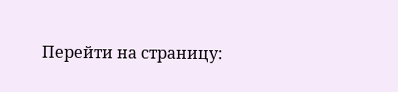Перейти на страницу: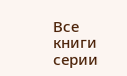Все книги серии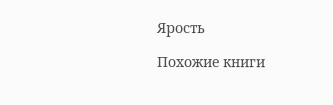Ярость

Похожие книги